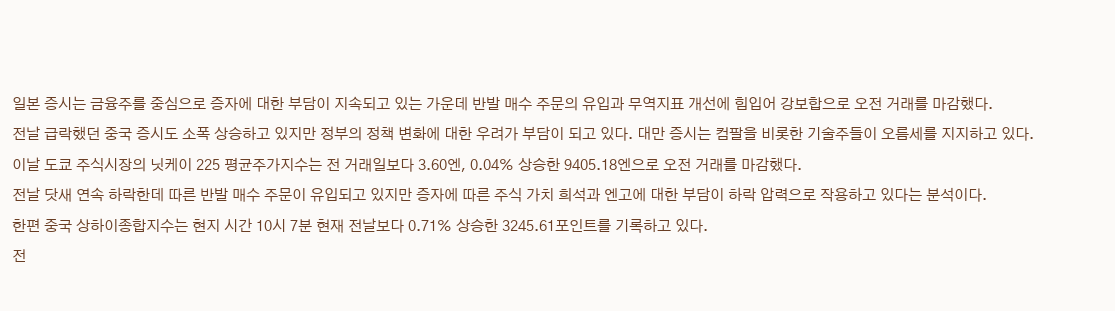일본 증시는 금융주를 중심으로 증자에 대한 부담이 지속되고 있는 가운데 반발 매수 주문의 유입과 무역지표 개선에 힘입어 강보합으로 오전 거래를 마감했다.
전날 급락했던 중국 증시도 소폭 상승하고 있지만 정부의 정책 변화에 대한 우려가 부담이 되고 있다. 대만 증시는 컴팔을 비롯한 기술주들이 오름세를 지지하고 있다.
이날 도쿄 주식시장의 닛케이 225 평균주가지수는 전 거래일보다 3.60엔, 0.04% 상승한 9405.18엔으로 오전 거래를 마감했다.
전날 닷새 연속 하락한데 따른 반발 매수 주문이 유입되고 있지만 증자에 따른 주식 가치 희석과 엔고에 대한 부담이 하락 압력으로 작용하고 있다는 분석이다.
한편 중국 상하이종합지수는 현지 시간 10시 7분 현재 전날보다 0.71% 상승한 3245.61포인트를 기록하고 있다.
전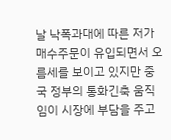날 낙폭과대에 따른 저가 매수주문이 유입되면서 오름세를 보이고 있지만 중국 정부의 통화긴축 움직임이 시장에 부담을 주고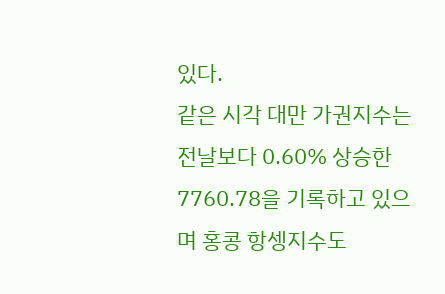있다.
같은 시각 대만 가권지수는 전날보다 0.60% 상승한 7760.78을 기록하고 있으며 홍콩 항셍지수도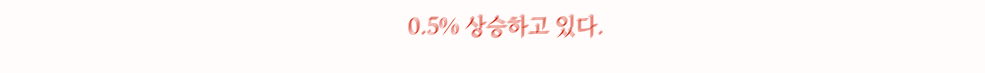0.5% 상승하고 있다.